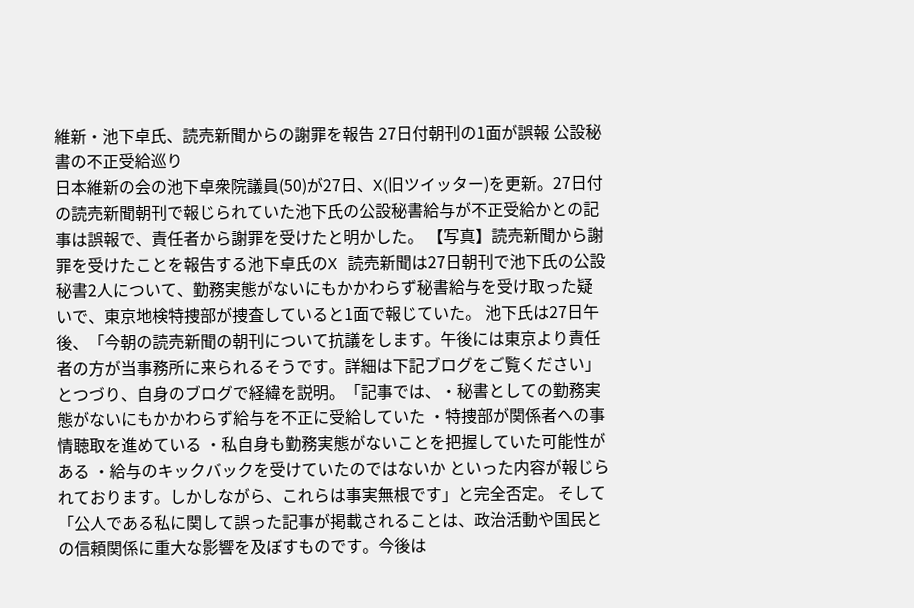維新・池下卓氏、読売新聞からの謝罪を報告 27日付朝刊の1面が誤報 公設秘書の不正受給巡り
日本維新の会の池下卓衆院議員(50)が27日、X(旧ツイッター)を更新。27日付の読売新聞朝刊で報じられていた池下氏の公設秘書給与が不正受給かとの記事は誤報で、責任者から謝罪を受けたと明かした。 【写真】読売新聞から謝罪を受けたことを報告する池下卓氏のX 読売新聞は27日朝刊で池下氏の公設秘書2人について、勤務実態がないにもかかわらず秘書給与を受け取った疑いで、東京地検特捜部が捜査していると1面で報じていた。 池下氏は27日午後、「今朝の読売新聞の朝刊について抗議をします。午後には東京より責任者の方が当事務所に来られるそうです。詳細は下記ブログをご覧ください」とつづり、自身のブログで経緯を説明。「記事では、・秘書としての勤務実態がないにもかかわらず給与を不正に受給していた ・特捜部が関係者への事情聴取を進めている ・私自身も勤務実態がないことを把握していた可能性がある ・給与のキックバックを受けていたのではないか といった内容が報じられております。しかしながら、これらは事実無根です」と完全否定。 そして「公人である私に関して誤った記事が掲載されることは、政治活動や国民との信頼関係に重大な影響を及ぼすものです。今後は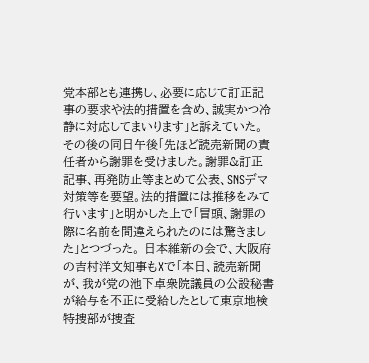党本部とも連携し、必要に応じて訂正記事の要求や法的措置を含め、誠実かつ冷静に対応してまいります」と訴えていた。 その後の同日午後「先ほど読売新聞の責任者から謝罪を受けました。謝罪&訂正記事、再発防止等まとめて公表、SNSデマ対策等を要望。法的措置には推移をみて行います」と明かした上で「冒頭、謝罪の際に名前を間違えられたのには驚きました」とつづった。 日本維新の会で、大阪府の吉村洋文知事もXで「本日、読売新聞が、我が党の池下卓衆院議員の公設秘書が給与を不正に受給したとして東京地検特捜部が捜査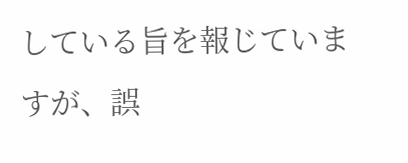している旨を報じていますが、誤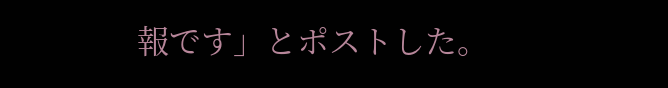報です」とポストした。